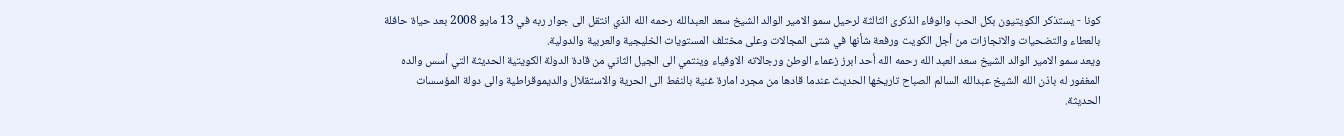كونا - يستذكر الكويتيون بكل الحب والوفاء الذكرى الثالثة لرحيل سمو الامير الوالد الشيخ سعد العبدالله رحمه الله الذي انتقل الى جوار ربه في 13 مايو 2008 بعد حياة حافلة بالعطاء والتضحيات والانجازات من أجل الكويت ورفعة شأنها في شتى المجالات وعلى مختلف المستويات الخليجية والعربية والدولية.
ويعد سمو الامير الوالد الشيخ سعد العبد الله رحمه الله أحد ابرز زعماء الوطن ورجالاته الاوفياء وينتمي الى الجيل الثاني من قادة الدولة الكويتية الحديثة التي أسس والده المغفور له باذن الله الشيخ عبدالله السالم الصباح تاريخها الحديث عندما قادها من مجرد امارة غنية بالنفط الى الحرية والاستقلال والديموقراطية والى دولة المؤسسات الحديثة.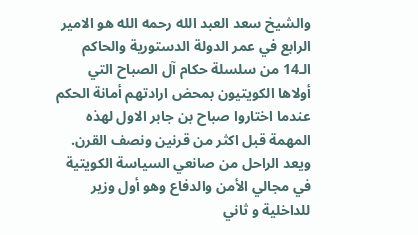والشيخ سعد العبد الله رحمه الله هو الامير الرابع في عمر الدولة الدستورية والحاكم الـ14 من سلسلة حكام آل الصباح التي أولاها الكويتيون بمحض ارادتهم أمانة الحكم عندما اختاروا صباح بن جابر الاول لهذه المهمة قبل اكثر من قرنين ونصف القرن.
ويعد الراحل من صانعي السياسة الكويتية في مجالي الأمن والدفاع وهو أول وزير للداخلية و ثاني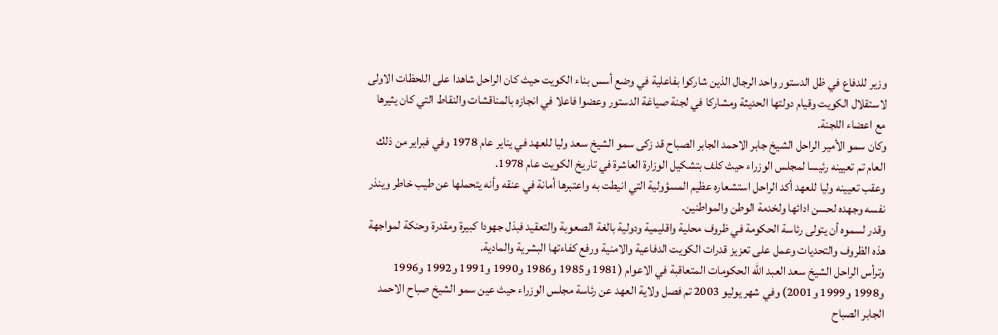وزير للدفاع في ظل الدستور واحد الرجال الذين شاركوا بفاعلية في وضع أسس بناء الكويت حيث كان الراحل شاهدا على اللحظات الاولى لاستقلال الكويت وقيام دولتها الحديثة ومشاركا في لجنة صياغة الدستور وعضوا فاعلا في انجازه بالمناقشات والنقاط التي كان يثيرها مع اعضاء اللجنة.
وكان سمو الأمير الراحل الشيخ جابر الاحمد الجابر الصباح قد زكى سمو الشيخ سعد وليا للعهد في يناير عام 1978 وفي فبراير من ذلك العام تم تعيينه رئيسا لمجلس الوزراء حيث كلف بتشكيل الوزارة العاشرة في تاريخ الكويت عام 1978.
وعقب تعيينه وليا للعهد أكد الراحل استشعاره عظيم المسؤولية التي انيطت به واعتبرها أمانة في عنقه وأنه يتحملها عن طيب خاطر وينذر نفسه وجهده لحسن ادائها ولخدمة الوطن والمواطنين.
وقدر لسموه أن يتولى رئاسة الحكومة في ظروف محلية واقليمية ودولية بالغة الصعوبة والتعقيد فبذل جهودا كبيرة ومقدرة وحنكة لمواجهة هذه الظروف والتحديات وعمل على تعزيز قدرات الكويت الدفاعية والامنية ورفع كفاءتها البشرية والمادية.
وترأس الراحل الشيخ سعد العبد الله الحكومات المتعاقبة في الاعوام (1981 و1985 و1986 و1990 و1991 و1992 و1996 و1998 و1999 و2001) وفي شهر يوليو 2003 تم فصل ولاية العهد عن رئاسة مجلس الوزراء حيث عين سمو الشيخ صباح الاحمد الجابر الصباح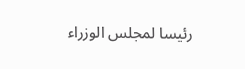رئيسا لمجلس الوزراء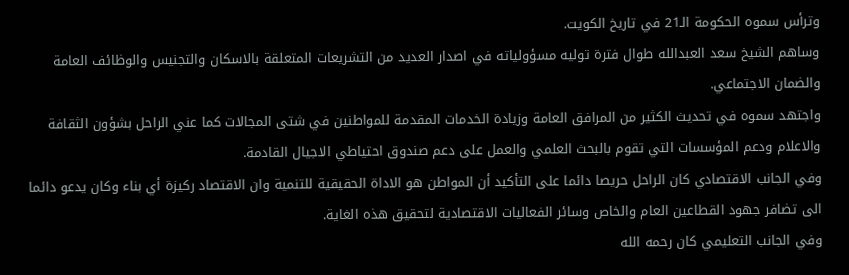وترأس سموه الحكومة الـ21 في تاريخ الكويت.
وساهم الشيخ سعد العبدالله طوال فترة توليه مسؤولياته في اصدار العديد من التشريعات المتعلقة بالاسكان والتجنيس والوظائف العامة والضمان الاجتماعي.
واجتهد سموه في تحديث الكثير من المرافق العامة وزيادة الخدمات المقدمة للمواطنين في شتى المجالات كما عني الراحل بشؤون الثقافة والاعلام ودعم المؤسسات التي تقوم بالبحث العلمي والعمل على دعم صندوق احتياطي الاجيال القادمة.
وفي الجانب الاقتصادي كان الراحل حريصا دائما على التأكيد أن المواطن هو الاداة الحقيقية للتنمية وان الاقتصاد ركيزة أي بناء وكان يدعو دائما الى تضافر جهود القطاعين العام والخاص وسائر الفعاليات الاقتصادية لتحقيق هذه الغاية.
وفي الجانب التعليمي كان رحمه الله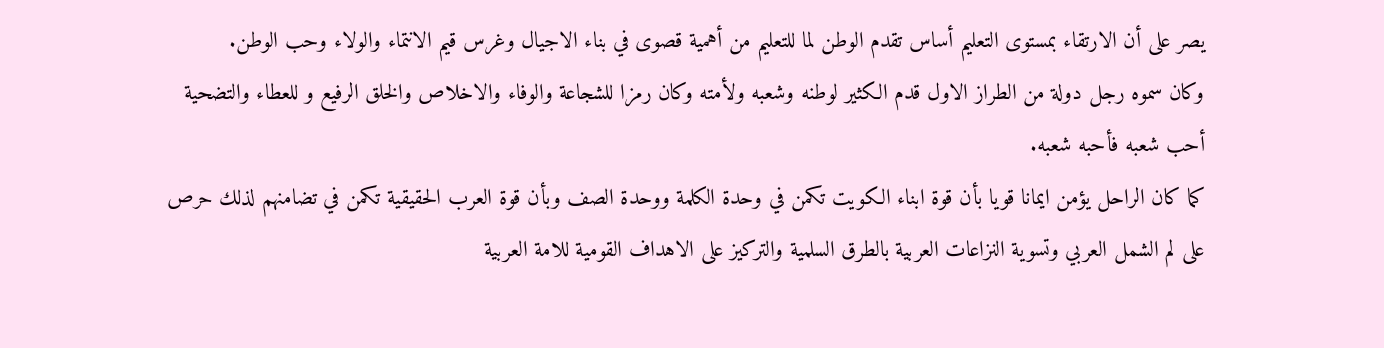يصر على أن الارتقاء بمستوى التعليم أساس تقدم الوطن لما للتعليم من أهمية قصوى في بناء الاجيال وغرس قيم الانتماء والولاء وحب الوطن.
وكان سموه رجل دولة من الطراز الاول قدم الكثير لوطنه وشعبه ولأمته وكان رمزا للشجاعة والوفاء والاخلاص والخلق الرفيع و للعطاء والتضحية أحب شعبه فأحبه شعبه.
كما كان الراحل يؤمن ايمانا قويا بأن قوة ابناء الكويت تكمن في وحدة الكلمة ووحدة الصف وبأن قوة العرب الحقيقية تكمن في تضامنهم لذلك حرص على لم الشمل العربي وتسوية النزاعات العربية بالطرق السلمية والتركيز على الاهداف القومية للامة العربية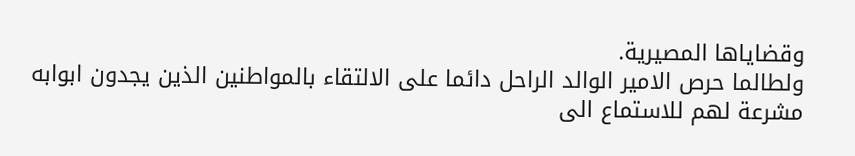وقضاياها المصيرية.
ولطالما حرص الامير الوالد الراحل دائما على الالتقاء بالمواطنين الذين يجدون ابوابه مشرعة لهم للاستماع الى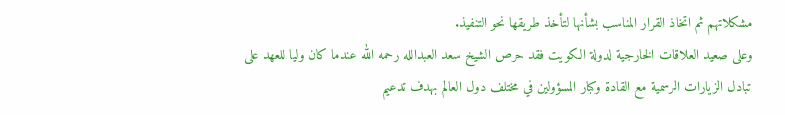مشكلاتهم ثم اتخاذ القرار المناسب بشأنها لتأخذ طريقها نحو التنفيذ.
وعلى صعيد العلاقات الخارجية لدولة الكويت فقد حرص الشيخ سعد العبدالله رحمه الله عندما كان وليا للعهد على تبادل الزيارات الرسمية مع القادة وكبار المسؤولين في مختلف دول العالم بهدف تدعيم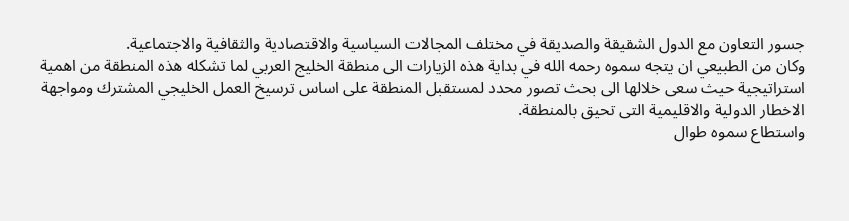جسور التعاون مع الدول الشقيقة والصديقة في مختلف المجالات السياسية والاقتصادية والثقافية والاجتماعية.
وكان من الطبيعي ان يتجه سموه رحمه الله في بداية هذه الزيارات الى منطقة الخليج العربي لما تشكله هذه المنطقة من اهمية استراتيجية حيث سعى خلالها الى بحث تصور محدد لمستقبل المنطقة على اساس ترسيخ العمل الخليجي المشترك ومواجهة الاخطار الدولية والاقليمية التى تحيق بالمنطقة.
واستطاع سموه طوال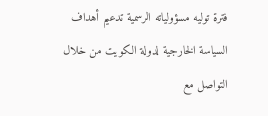فترة توليه مسؤولياته الرسمية تدعيم أهداف السياسة الخارجية لدولة الكويت من خلال التواصل مع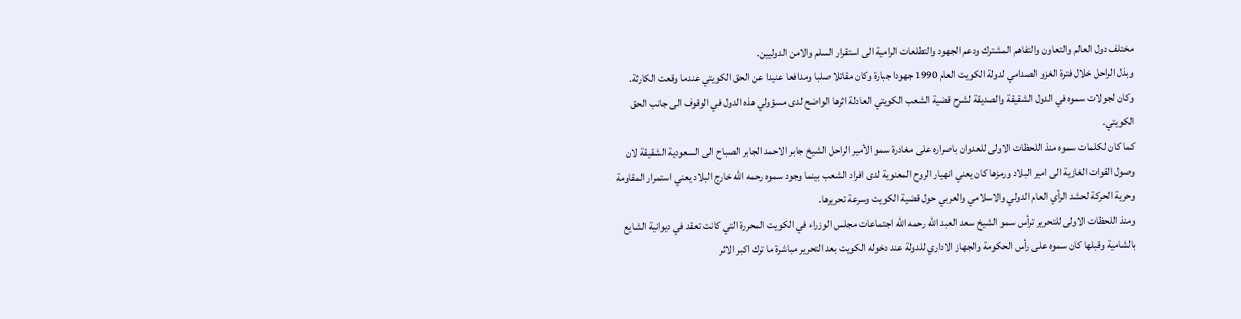مختلف دول العالم والتعاون والتفاهم المشترك ودعم الجهود والتطلعات الرامية الى استقرار السلم والامن الدوليين.
وبذل الراحل خلال فترة الغزو الصدامي لدولة الكويت العام 1990 جهودا جبارة وكان مقاتلا صلبا ومدافعا عنيدا عن الحق الكويتي عندما وقعت الكارثة.
وكان لجولات سموه في الدول الشقيقة والصديقة لشرح قضية الشعب الكويتي العادلة اثرها الواضح لدى مسؤولي هذه الدول في الوقوف الى جانب الحق الكويتي.
كما كان لكلمات سموه منذ اللحظات الاولى للعدوان باصراره على مغادرة سمو الأمير الراحل الشيخ جابر الاحمد الجابر الصباح الى السعودية الشقيقة لان وصول القوات الغازية الى امير البلاد ورمزها كان يعني انهيار الروح المعنوية لدى افراد الشعب بينما وجود سموه رحمه الله خارج البلاد يعني استمرار المقاومة وحرية الحركة لحشد الرأي العام الدولي والاسلامي والعربي حول قضية الكويت وسرعة تحريرها.
ومنذ اللحظات الاولى للتحرير ترأس سمو الشيخ سعد العبد الله رحمه الله اجتماعات مجلس الوزراء في الكويت المحررة التي كانت تعقد في ديوانية الشايع بالشامية وقبلها كان سموه على رأس الحكومة والجهاز الاداري للدولة عند دخوله الكويت بعد التحرير مباشرة ما ترك اكبر الاثر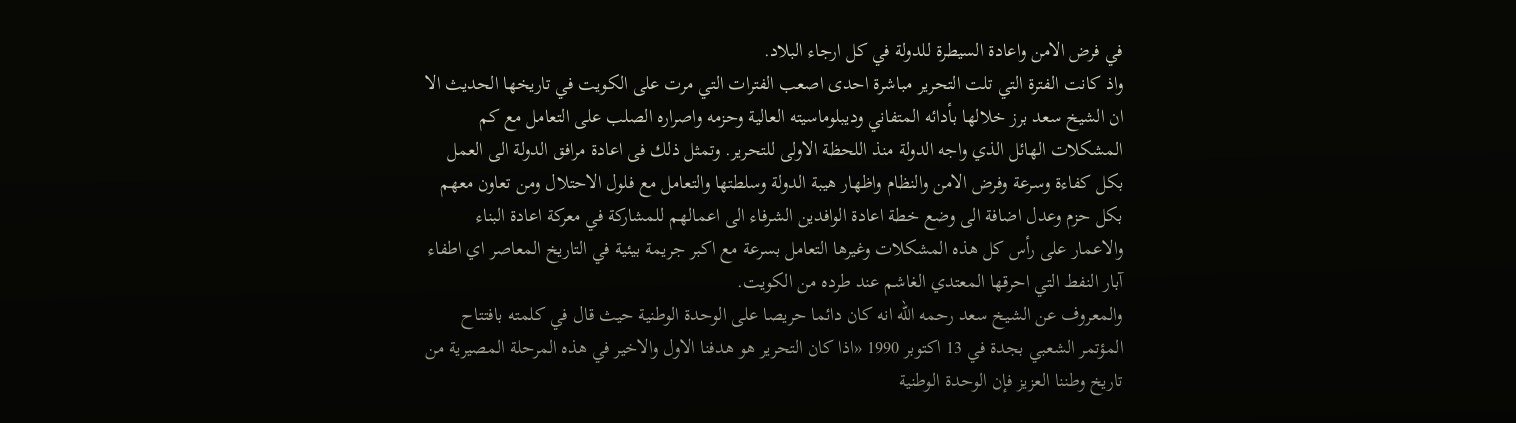في فرض الامن واعادة السيطرة للدولة في كل ارجاء البلاد.
واذ كانت الفترة التي تلت التحرير مباشرة احدى اصعب الفترات التي مرت على الكويت في تاريخها الحديث الا ان الشيخ سعد برز خلالها بأدائه المتفاني وديبلوماسيته العالية وحزمه واصراره الصلب على التعامل مع كم المشكلات الهائل الذي واجه الدولة منذ اللحظة الاولى للتحرير. وتمثل ذلك فى اعادة مرافق الدولة الى العمل بكل كفاءة وسرعة وفرض الامن والنظام واظهار هيبة الدولة وسلطتها والتعامل مع فلول الاحتلال ومن تعاون معهم بكل حزم وعدل اضافة الى وضع خطة اعادة الوافدين الشرفاء الى اعمالهم للمشاركة في معركة اعادة البناء والاعمار على رأس كل هذه المشكلات وغيرها التعامل بسرعة مع اكبر جريمة بيئية في التاريخ المعاصر اي اطفاء آبار النفط التي احرقها المعتدي الغاشم عند طرده من الكويت.
والمعروف عن الشيخ سعد رحمه الله انه كان دائما حريصا على الوحدة الوطنية حيث قال في كلمته بافتتاح المؤتمر الشعبي بجدة في 13 اكتوبر 1990 «اذا كان التحرير هو هدفنا الاول والاخير في هذه المرحلة المصيرية من تاريخ وطننا العزيز فإن الوحدة الوطنية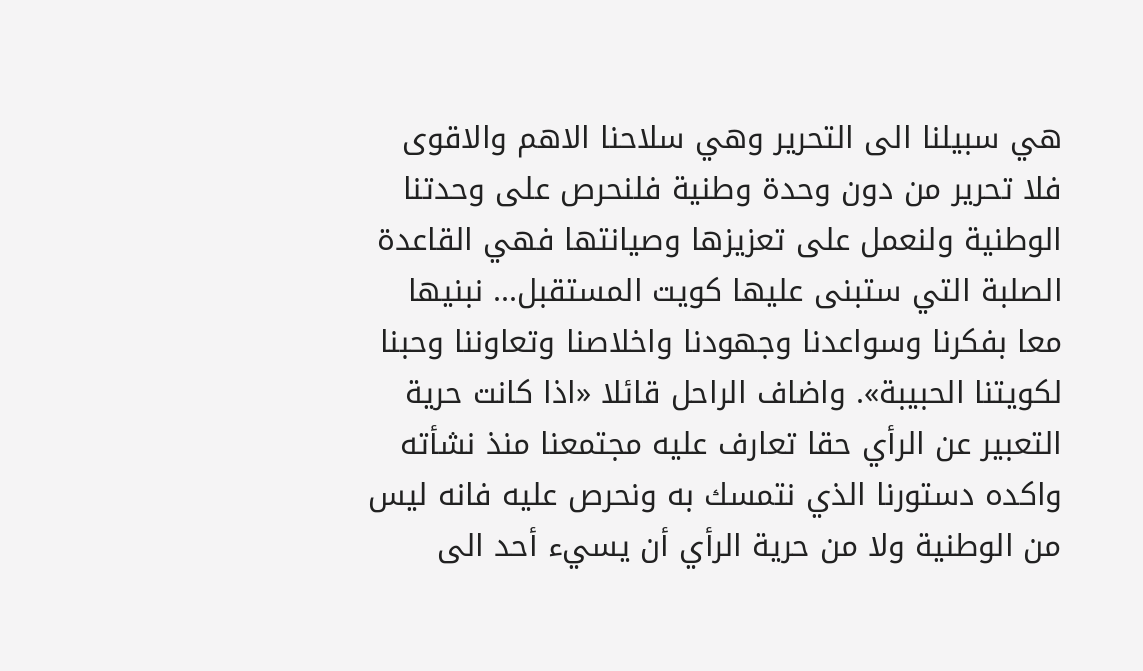هي سبيلنا الى التحرير وهي سلاحنا الاهم والاقوى فلا تحرير من دون وحدة وطنية فلنحرص على وحدتنا الوطنية ولنعمل على تعزيزها وصيانتها فهي القاعدة الصلبة التي ستبنى عليها كويت المستقبل... نبنيها معا بفكرنا وسواعدنا وجهودنا واخلاصنا وتعاوننا وحبنا لكويتنا الحبيبة». واضاف الراحل قائلا «اذا كانت حرية التعبير عن الرأي حقا تعارف عليه مجتمعنا منذ نشأته واكده دستورنا الذي نتمسك به ونحرص عليه فانه ليس من الوطنية ولا من حرية الرأي أن يسيء أحد الى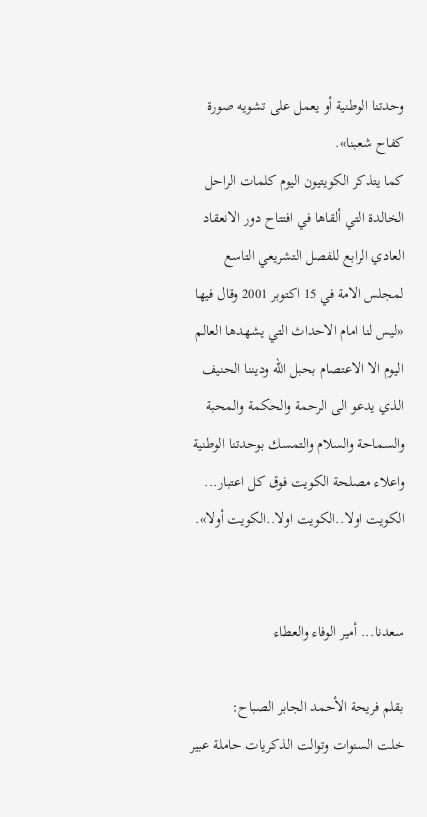وحدتنا الوطنية أو يعمل على تشويه صورة كفاح شعبنا».
كما يتذكر الكويتيون اليوم كلمات الراحل الخالدة التي ألقاها في افتتاح دور الانعقاد العادي الرابع للفصل التشريعي التاسع لمجلس الامة في 15 اكتوبر 2001 وقال فيها «ليس لنا امام الاحداث التي يشهدها العالم اليوم الا الاعتصام بحبل الله وديننا الحنيف الذي يدعو الى الرحمة والحكمة والمحبة والسماحة والسلام والتمسك بوحدتنا الوطنية واعلاء مصلحة الكويت فوق كل اعتبار... الكويت اولا..الكويت اولا..الكويت أولا».


سعدنا... أمير الوفاء والعطاء

بقلم فريحة الأحمد الجابر الصباح:
خلت السنوات وتوالت الذكريات حاملة عبير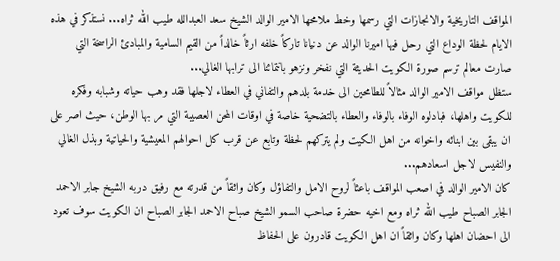المواقف التاريخية والانجازات التي رسمها وخط ملامحها الامير الوالد الشيخ سعد العبدالله طيب الله ثراه... نستذكر في هذه الايام لحظة الوداع التي رحل فيها اميرنا الوالد عن دنيانا تاركاً خلفه ارثاً خالداً من القيم السامية والمبادئ الراسخة التي صارت معالم ترسم صورة الكويت الحديثة التي نفخر ونزهو بانتمائنا الى ترابها الغالي...
ستظل مواقف الامير الوالد مثالاً للطامحين الى خدمة بلدهم والتفاني في العطاء لاجلها فقد وهب حياته وشبابه وفكره للكويت واهلها، فبادلوه الوفاء بالوفاء والعطاء بالتضحية خاصة في اوقات المحن العصيبة التي مر بها الوطن، حيث اصر على ان يبقى بين ابنائه واخوانه من اهل الكيت ولم يتركهم لحظة وتابع عن قرب كل احوالهم المعيشية والحياتية وبذل الغالي والنفيس لاجل اسعادهم...
كان الامير الوالد في اصعب المواقف باعثاً لروح الامل والتفاؤل وكان واثقاً من قدرته مع رفيق دربه الشيخ جابر الاحمد الجابر الصباح طيب الله ثراه ومع اخيه حضرة صاحب السمو الشيخ صباح الاحمد الجابر الصباح ان الكويت سوف تعود الى احضان اهلها وكان واثقاً ان اهل الكويت قادرون على الحفاظ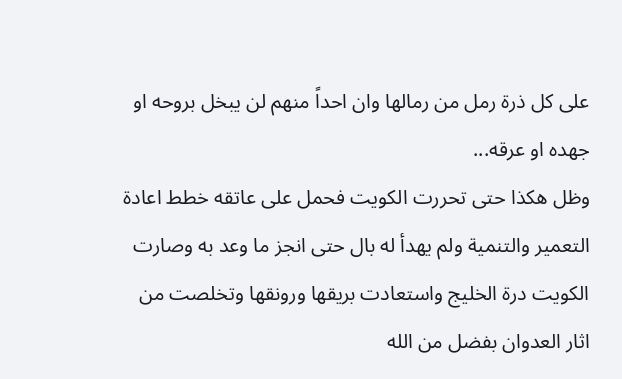على كل ذرة رمل من رمالها وان احداً منهم لن يبخل بروحه او جهده او عرقه...
وظل هكذا حتى تحررت الكويت فحمل على عاتقه خطط اعادة التعمير والتنمية ولم يهدأ له بال حتى انجز ما وعد به وصارت الكويت درة الخليج واستعادت بريقها ورونقها وتخلصت من اثار العدوان بفضل من الله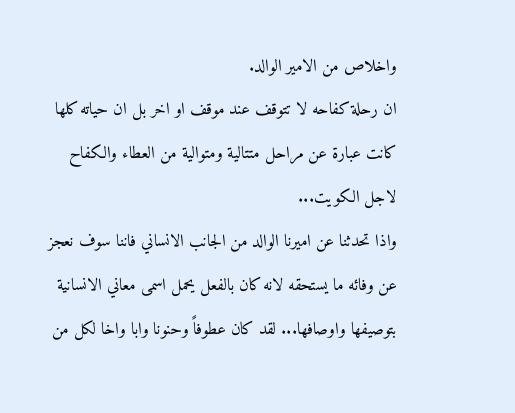واخلاص من الامير الوالد.
ان رحلة كفاحه لا تتوقف عند موقف او اخر بل ان حياته كلها كانت عبارة عن مراحل متتالية ومتوالية من العطاء والكفاح لاجل الكويت...
واذا تحدثنا عن اميرنا الوالد من الجانب الانساني فاننا سوف نعجز عن وفائه ما يستحقه لانه كان بالفعل يحمل اسمى معاني الانسانية بتوصيفها واوصافها... لقد كان عطوفاً وحنونا وابا واخا لكل من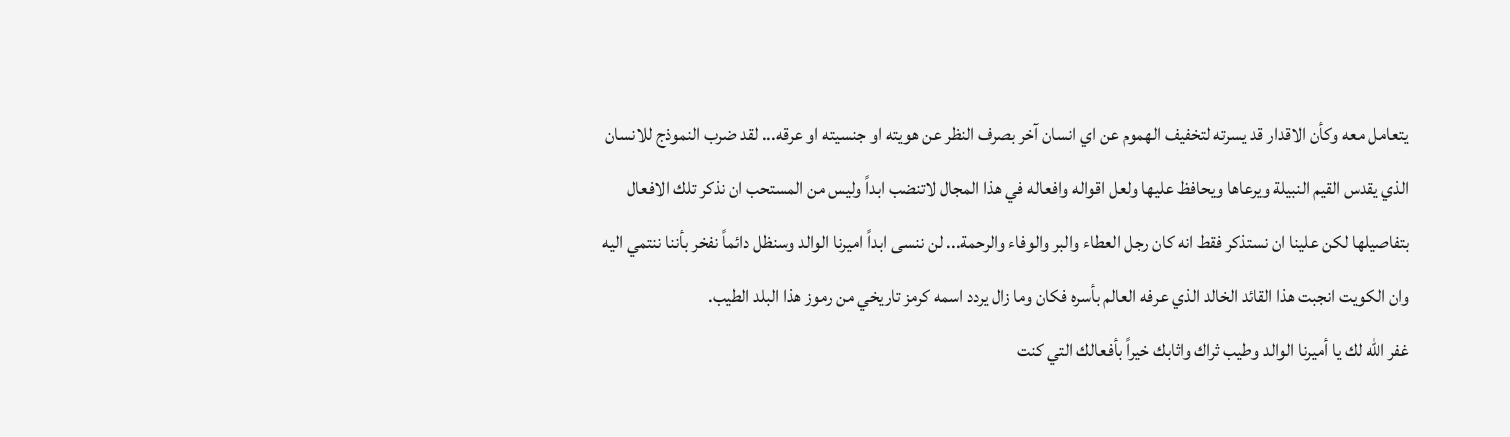يتعامل معه وكأن الاقدار قد يسرته لتخفيف الهموم عن اي انسان آخر بصرف النظر عن هويته او جنسيته او عرقه... لقد ضرب النموذج للانسان الذي يقدس القيم النبيلة ويرعاها ويحافظ عليها ولعل اقواله وافعاله في هذا المجال لاتنضب ابداً وليس من المستحب ان نذكر تلك الافعال بتفاصيلها لكن علينا ان نستذكر فقط انه كان رجل العطاء والبر والوفاء والرحمة... لن ننسى ابداً اميرنا الوالد وسنظل دائماً نفخر بأننا ننتمي اليه وان الكويت انجبت هذا القائد الخالد الذي عرفه العالم بأسره فكان وما زال يردد اسمه كرمز تاريخي من رموز هذا البلد الطيب.
غفر الله لك يا أميرنا الوالد وطيب ثراك واثابك خيراً بأفعالك التي كنت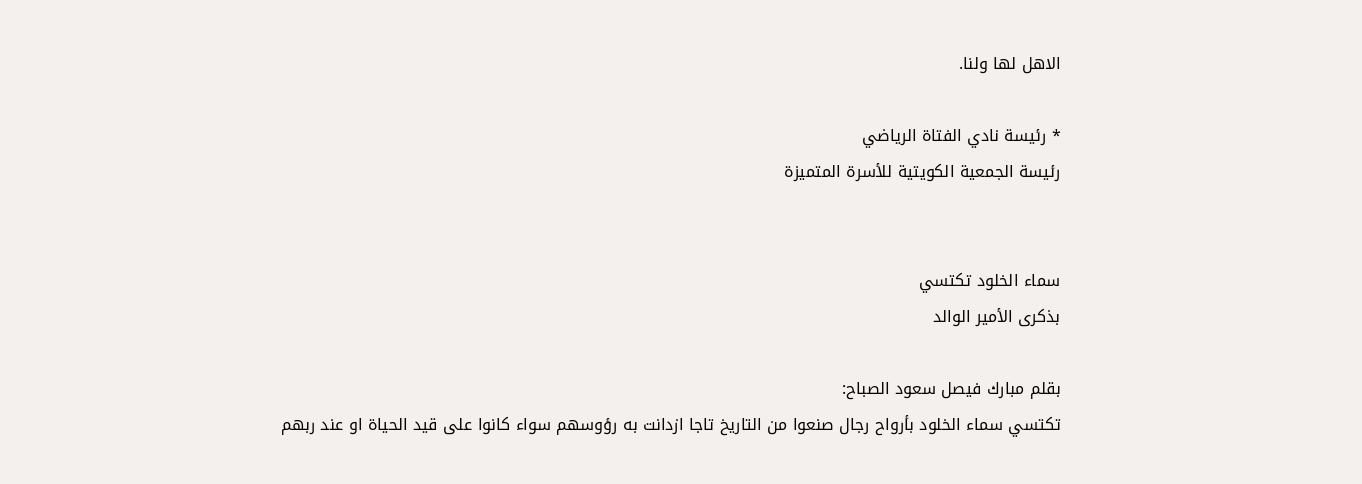الاهل لها ولنا.

* رئيسة نادي الفتاة الرياضي
رئيسة الجمعية الكويتية للأسرة المتميزة


سماء الخلود تكتسي
بذكرى الأمير الوالد

بقلم مبارك فيصل سعود الصباح:
تكتسي سماء الخلود بأرواح رجال صنعوا من التاريخ تاجا ازدانت به رؤوسهم سواء كانوا على قيد الحياة او عند ربهم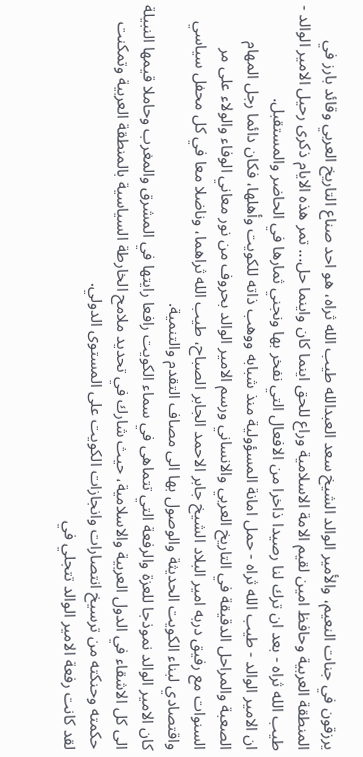يرزقون في جنات النعيم، والأمير الوالد الشيخ سعد العبدالله طيب الله ثراه، هو احد صناع التاريخ العربي وقائد بارز في المنطقة العربية وحافظ امين لقيم الامة الاسلامية وراع للحق اينما كان واينما حل... تمر هذه الايام ذكرى رحيل الامير الوالد - طيب الله ثراه - بعد ان ترك لنا رصيدا ذاخرا من الافعال التي نفخر بها ونجني ثمارها في الحاضر والمستقبل.
ان الامير الوالد - طيب الله ثراه - حمل امانة المسؤولية منذ شبابه ووهب ذاته للكويت وأهلها، فكان دائما رجل المهام الصعبة والمراحل الدقيقة في التاريخ العربي والانساني ورسم الامير الوالد بحروف من نور معاني الوفاء والولاء على مر السنوات مع رفيق دربه امير البلاد الشيخ جابر الاحمد الجابر الصباح، طيب الله ثراهما، وناضلا معا في كل محفل سياسي واقتصادي لبناء الكويت الحديثة والوصول بها الى مصاف التقدم والتنمية.
كان الامير الوالد نموذجا للعزة والرفعة التي تتماهى في سماء الكويت رافعا رايتها في المشرق والمغرب وحاملا قيمها النبيلة الى كل الاشقاء في الدول العربية والاسلامية، حيث شارك في تحديد ملامح الخارطة السياسية بالمنطقة العربية وتمكنت حكمته وحنكته من ترسيخ انتصارات وانجازات الكويت على المستوى الدولي.
لقد كانت رفعة الامير الوالد تتجلي في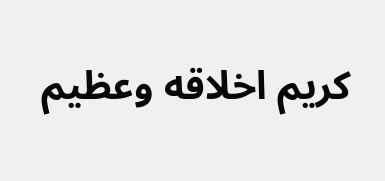كريم اخلاقه وعظيم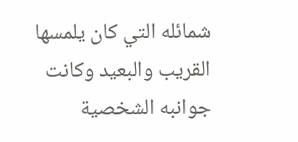شمائله التي كان يلمسها القريب والبعيد وكانت جوانبه الشخصية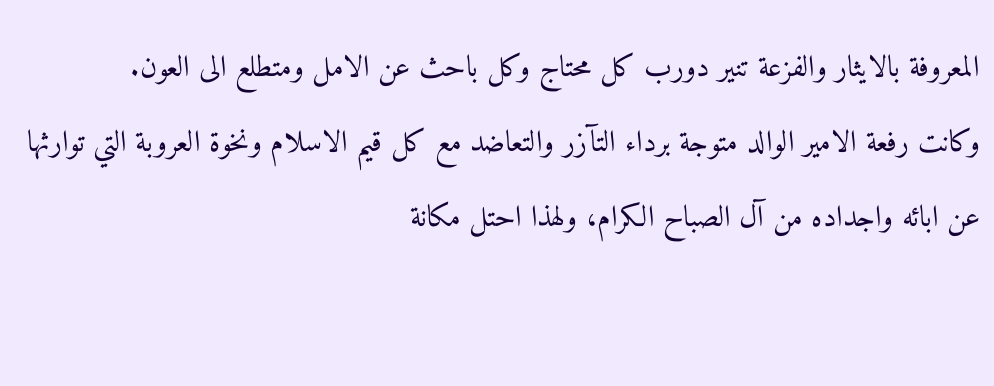المعروفة بالايثار والفزعة تنير دورب كل محتاج وكل باحث عن الامل ومتطلع الى العون.
وكانت رفعة الامير الوالد متوجة برداء التآزر والتعاضد مع كل قيم الاسلام ونخوة العروبة التي توارثها عن ابائه واجداده من آل الصباح الكرام، ولهذا احتل مكانة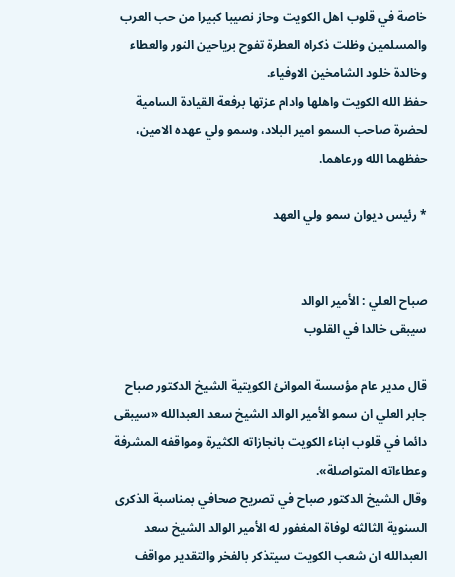خاصة في قلوب اهل الكويت وحاز نصيبا كبيرا من حب العرب والمسلمين وظلت ذكراه العطرة تفوح برياحين النور والعطاء وخالدة خلود الشامخين الاوفياء.
حفظ الله الكويت واهلها وادام عزتها برفعة القيادة السامية لحضرة صاحب السمو امير البلاد، وسمو ولي عهده الامين، حفظهما الله ورعاهما.

* رئيس ديوان سمو ولي العهد


صباح العلي : الأمير الوالد
سيبقى خالدا في القلوب

قال مدير عام مؤسسة الموانئ الكويتية الشيخ الدكتور صباح جابر العلي ان سمو الأمير الوالد الشيخ سعد العبدالله «سيبقى دائما في قلوب ابناء الكويت بانجازاته الكثيرة ومواقفه المشرفة وعطاءاته المتواصلة».
وقال الشيخ الدكتور صباح في تصريح صحافي بمناسبة الذكرى السنوية الثالثه لوفاة المغفور له الأمير الوالد الشيخ سعد العبدالله ان شعب الكويت سيتذكر بالفخر والتقدير مواقف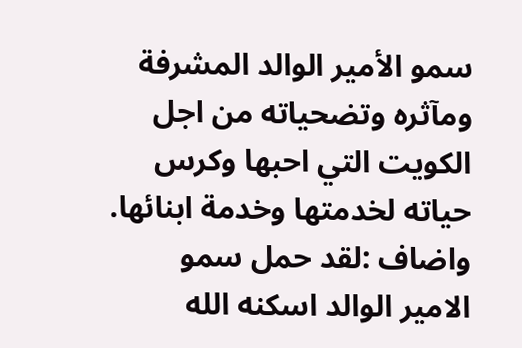سمو الأمير الوالد المشرفة ومآثره وتضحياته من اجل الكويت التي احبها وكرس حياته لخدمتها وخدمة ابنائها.
واضاف :لقد حمل سمو الامير الوالد اسكنه الله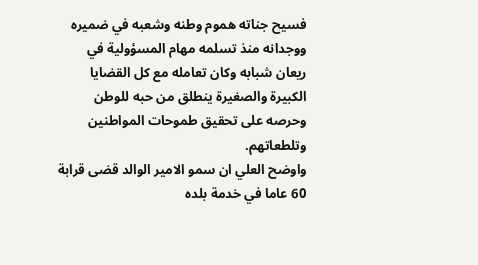فسيح جناته هموم وطنه وشعبه في ضميره ووجدانه منذ تسلمه مهام المسؤولية في ريعان شبابه وكان تعامله مع كل القضايا الكبيرة والصغيرة ينطلق من حبه للوطن وحرصه على تحقيق طموحات المواطنين وتلطعاتهم.
واوضح العلي ان سمو الامير الوالد قضى قرابة 60 عاما في خدمة بلده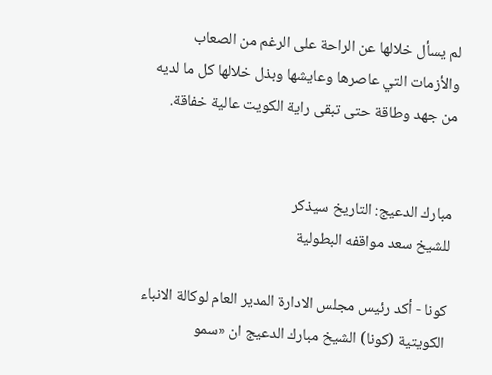لم يسأل خلالها عن الراحة على الرغم من الصعاب والأزمات التي عاصرها وعايشها وبذل خلالها كل ما لديه من جهد وطاقة حتى تبقى راية الكويت عالية خفاقة.


مبارك الدعيج: التاريخ سيذكر
للشيخ سعد مواقفه البطولية

كونا - أكد رئيس مجلس الادارة المدير العام لوكالة الانباء الكويتية (كونا) الشيخ مبارك الدعيج ان «سمو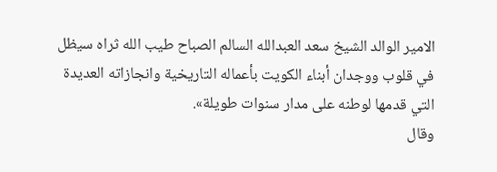الامير الوالد الشيخ سعد العبدالله السالم الصباح طيب الله ثراه سيظل في قلوب ووجدان أبناء الكويت بأعماله التاريخية وانجازاته العديدة التي قدمها لوطنه على مدار سنوات طويلة».
وقال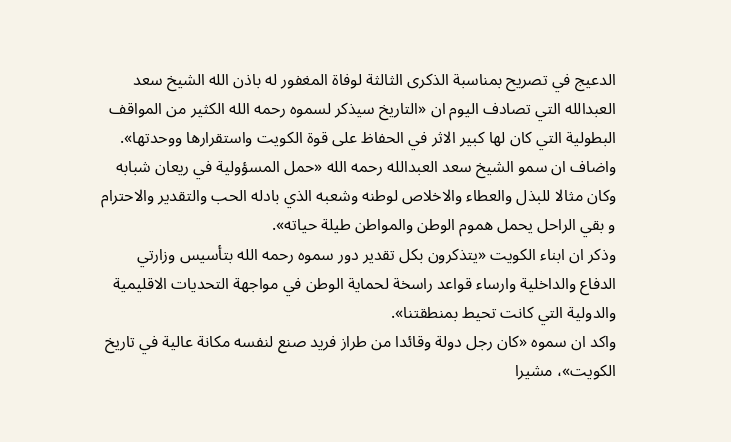الدعيج في تصريح بمناسبة الذكرى الثالثة لوفاة المغفور له باذن الله الشيخ سعد العبدالله التي تصادف اليوم ان «التاريخ سيذكر لسموه رحمه الله الكثير من المواقف البطولية التي كان لها كبير الاثر في الحفاظ على قوة الكويت واستقرارها ووحدتها».
واضاف ان سمو الشيخ سعد العبدالله رحمه الله «حمل المسؤولية في ريعان شبابه وكان مثالا للبذل والعطاء والاخلاص لوطنه وشعبه الذي بادله الحب والتقدير والاحترام و بقي الراحل يحمل هموم الوطن والمواطن طيلة حياته».
وذكر ان ابناء الكويت «يتذكرون بكل تقدير دور سموه رحمه الله بتأسيس وزارتي الدفاع والداخلية وارساء قواعد راسخة لحماية الوطن في مواجهة التحديات الاقليمية والدولية التي كانت تحيط بمنطقتنا».
واكد ان سموه «كان رجل دولة وقائدا من طراز فريد صنع لنفسه مكانة عالية في تاريخ الكويت»، مشيرا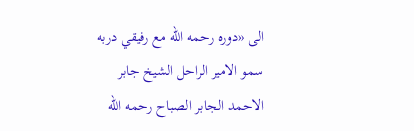الى «دوره رحمه الله مع رفيقي دربه سمو الامير الراحل الشيخ جابر الاحمد الجابر الصباح رحمه الله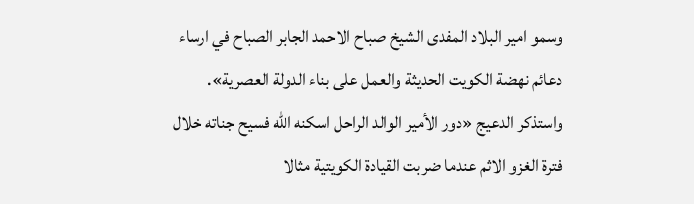وسمو امير البلاد المفدى الشيخ صباح الاحمد الجابر الصباح في ارساء دعائم نهضة الكويت الحديثة والعمل على بناء الدولة العصرية».
واستذكر الدعيج «دور الأمير الوالد الراحل اسكنه الله فسيح جناته خلال فترة الغزو الاثم عندما ضربت القيادة الكويتية مثالا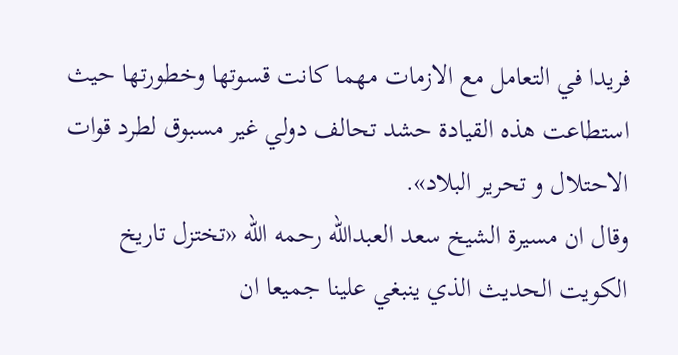فريدا في التعامل مع الازمات مهما كانت قسوتها وخطورتها حيث استطاعت هذه القيادة حشد تحالف دولي غير مسبوق لطرد قوات الاحتلال و تحرير البلاد».
وقال ان مسيرة الشيخ سعد العبدالله رحمه الله «تختزل تاريخ الكويت الحديث الذي ينبغي علينا جميعا ان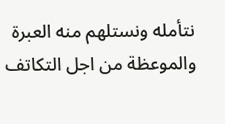نتأمله ونستلهم منه العبرة والموعظة من اجل التكاتف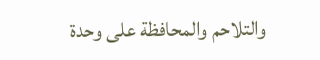والتلاحم والمحافظة على وحدة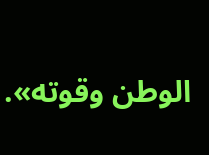الوطن وقوته».